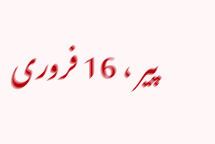پیر ، 16 فروری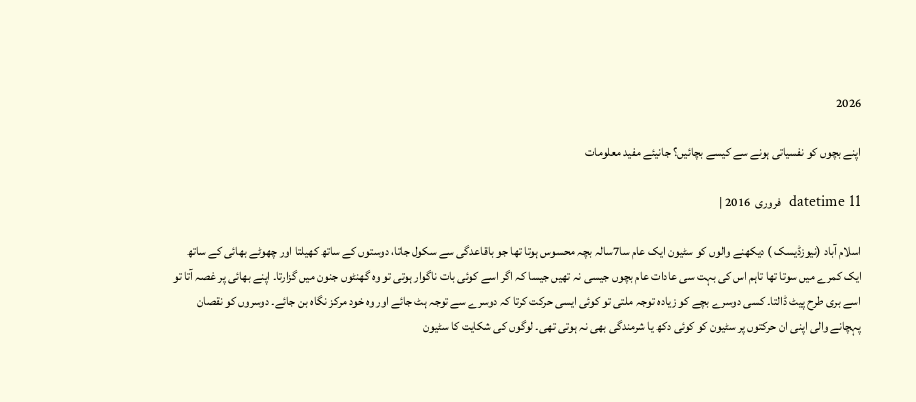2026

اپنے بچوں کو نفسیاتی ہونے سے کیسے بچائیں؟ جانیئے مفید معلومات

datetime 11  فروری  2016 |

اسلام آباد (نیوزڈیسک ) دیکھنے والوں کو سٹیون ایک عام سا7سالہ بچہ محسوس ہوتا تھا جو باقاعدگی سے سکول جاتا، دوستوں کے ساتھ کھیلتا اور چھوٹے بھائی کے ساتھ ایک کمرے میں سوتا تھا تاہم اس کی بہت سی عادات عام بچوں جیسی نہ تھیں جیسا کہ اگر اسے کوئی بات ناگوار ہوتی تو وہ گھنٹوں جنون میں گزارتا۔ اپنے بھائی پر غصہ آتا تو اسے بری طرح پیٹ ڈالتا۔ کسی دوسرے بچے کو زیادہ توجہ ملتی تو کوئی ایسی حرکت کرتا کہ دوسرے سے توجہ ہٹ جائے اور وہ خود مرکز نگاہ بن جائے۔ دوسروں کو نقصان پہچانے والی اپنی ان حرکتوں پر سٹیون کو کوئی دکھ یا شرمندگی بھی نہ ہوتی تھی۔ لوگوں کی شکایت کا سٹیون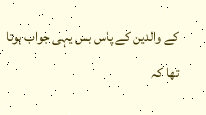کے والدین کے پاس بس یہی جواب ہوتا تھا کہ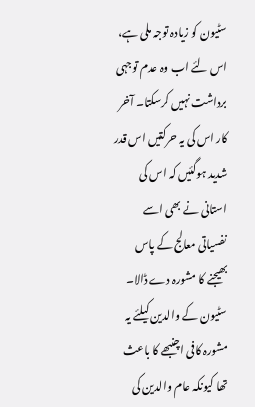سٹیون کو زیادہ توجہ ملی ہے، اس لئے اب وہ عدم توجہی برداشت نہیں کرسکتا۔ آخر کار اس کی یہ حرکتیں اس قدر شدید ہوگئیں کہ اس کی استانی نے بھی اسے نفسیاتی معالج کے پاس بھیجنے کا مشورہ دے ڈالا۔ سٹیون کے والدین کیلئے یہ مشورہ کافی اچنبھے کا باعث تھا کیونکہ عام والدین کی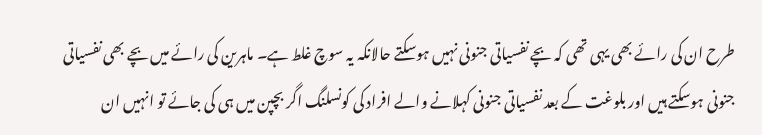طرح ان کی رائے بھی یہی تھی کہ بچے نفسیاتی جنونی نہیں ہوسکتے حالانکہ یہ سوچ غلط ہے۔ ماہرین کی رائے میں بچے بھی نفسیاتی جنونی ہوسکتے ہیں اور بلوغت کے بعد نفسیاتی جنونی کہلانے والے افراد کی کونسلنگ اگر بچپن میں ہی کی جائے تو انہیں ان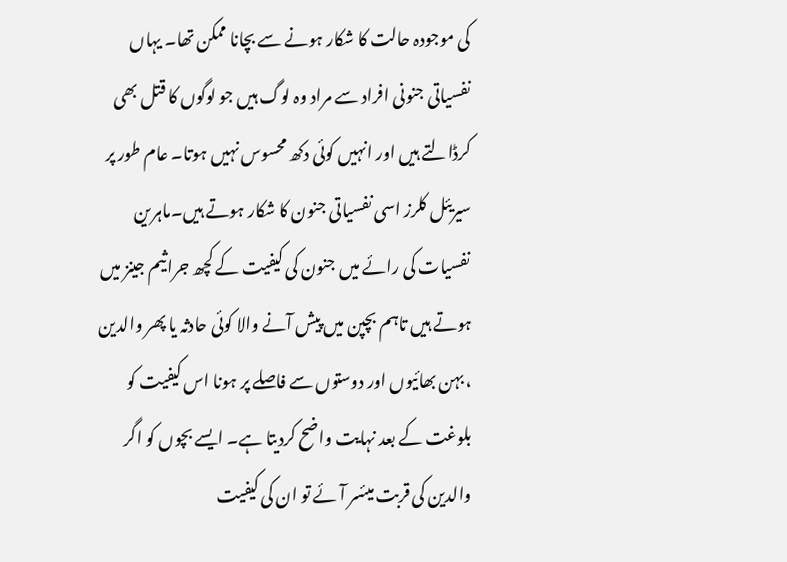کی موجودہ حالت کا شکار ہونے سے بچانا ممکن تھا۔ یہاں نفسیاتی جنونی افراد سے مراد وہ لوگ ہیں جو لوگوں کا قتل بھی کرڈالتے ہیں اور انہیں کوئی دکھ محسوس نہیں ہوتا۔ عام طور پر سیریئل کلرز اسی نفسیاتی جنون کا شکار ہوتے ہیں۔ماہرین نفسیات کی رائے میں جنون کی کیفیت کے کچھ جراثیم جینز میں ہوتے ہیں تاہم بچپن میں پیش آنے والا کوئی حادثہ یا پھر والدین ، بہن بھائیوں اور دوستوں سے فاصلے پر ہونا اس کیفیت کو بلوغت کے بعد نہایت واضح کردیتا ہے۔ ایسے بچوں کو اگر والدین کی قربت میئسر آئے تو ان کی کیفیت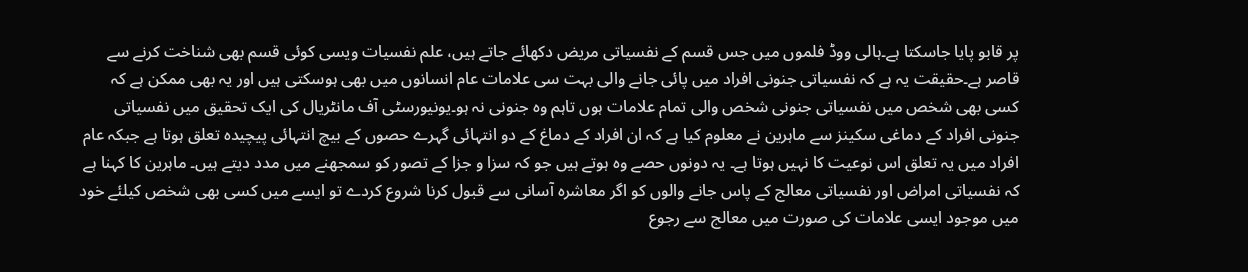پر قابو پایا جاسکتا ہے۔ہالی ووڈ فلموں میں جس قسم کے نفسیاتی مریض دکھائے جاتے ہیں، علم نفسیات ویسی کوئی قسم بھی شناخت کرنے سے قاصر ہے۔حقیقت یہ ہے کہ نفسیاتی جنونی افراد میں پائی جانے والی بہت سی علامات عام انسانوں میں بھی ہوسکتی ہیں اور یہ بھی ممکن ہے کہ کسی بھی شخص میں نفسیاتی جنونی شخص والی تمام علامات ہوں تاہم وہ جنونی نہ ہو۔یونیورسٹی آف مانٹریال کی ایک تحقیق میں نفسیاتی جنونی افراد کے دماغی سکینز سے ماہرین نے معلوم کیا ہے کہ ان افراد کے دماغ کے دو انتہائی گہرے حصوں کے بیچ انتہائی پیچیدہ تعلق ہوتا ہے جبکہ عام افراد میں یہ تعلق اس نوعیت کا نہیں ہوتا ہے۔ یہ دونوں حصے وہ ہوتے ہیں جو کہ سزا و جزا کے تصور کو سمجھنے میں مدد دیتے ہیں۔ ماہرین کا کہنا ہے کہ نفسیاتی امراض اور نفسیاتی معالج کے پاس جانے والوں کو اگر معاشرہ آسانی سے قبول کرنا شروع کردے تو ایسے میں کسی بھی شخص کیلئے خود میں موجود ایسی علامات کی صورت میں معالج سے رجوع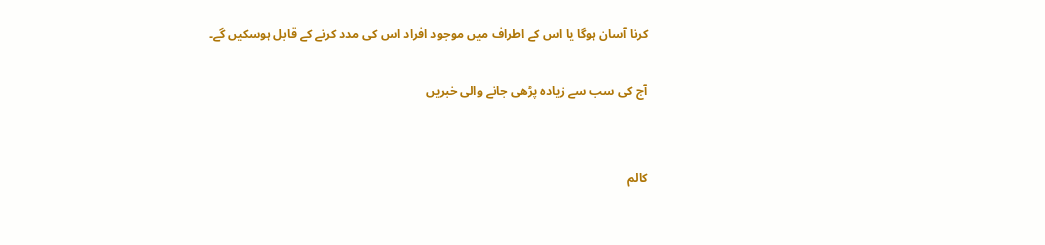کرنا آسان ہوگا یا اس کے اطراف میں موجود افراد اس کی مدد کرنے کے قابل ہوسکیں گے۔

آج کی سب سے زیادہ پڑھی جانے والی خبریں


کالم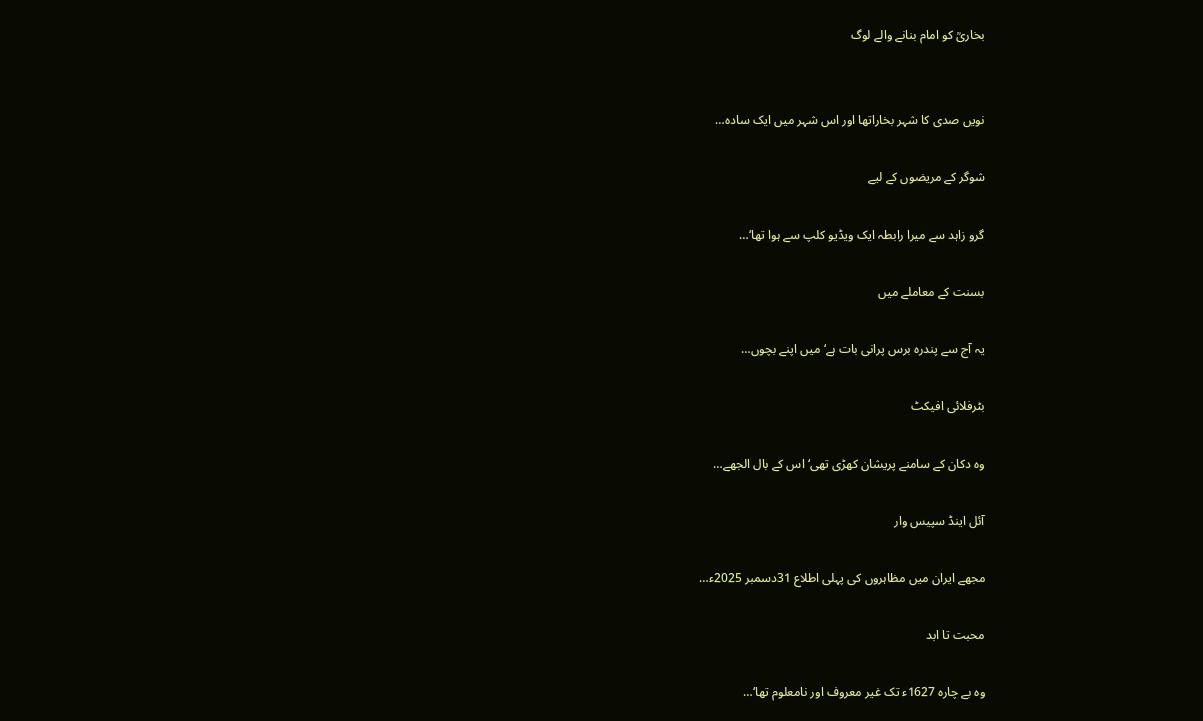بخاریؒ کو امام بنانے والے لوگ


نویں صدی کا شہر بخاراتھا اور اس شہر میں ایک سادہ…

شوگر کے مریضوں کے لیے

گرو زاہد سے میرا رابطہ ایک ویڈیو کلپ سے ہوا تھا‘…

بسنت کے معاملے میں

یہ آج سے پندرہ برس پرانی بات ہے‘ میں اپنے بچوں…

بٹرفلائی افیکٹ

وہ دکان کے سامنے پریشان کھڑی تھی‘ اس کے بال الجھے…

آئل اینڈ سپیس وار

مجھے ایران میں مظاہروں کی پہلی اطلاع 31دسمبر 2025ء…

محبت تا ابد

وہ بے چارہ 1627ء تک غیر معروف اور نامعلوم تھا‘…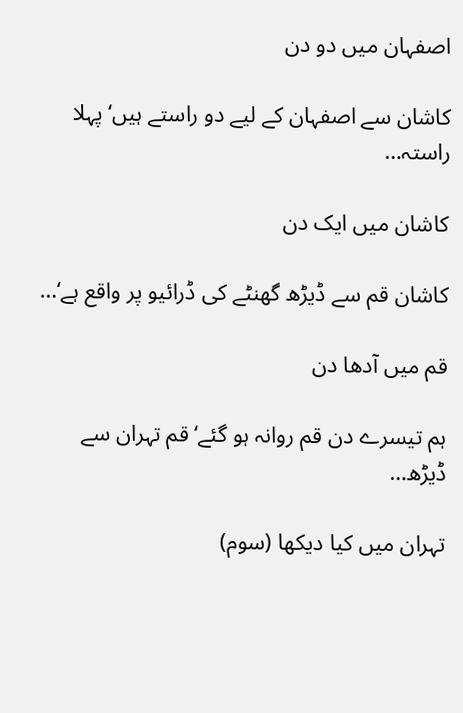اصفہان میں دو دن

کاشان سے اصفہان کے لیے دو راستے ہیں‘ پہلا راستہ…

کاشان میں ایک دن

کاشان قم سے ڈیڑھ گھنٹے کی ڈرائیو پر واقع ہے‘…

قم میں آدھا دن

ہم تیسرے دن قم روانہ ہو گئے‘ قم تہران سے ڈیڑھ…

تہران میں کیا دیکھا (سوم)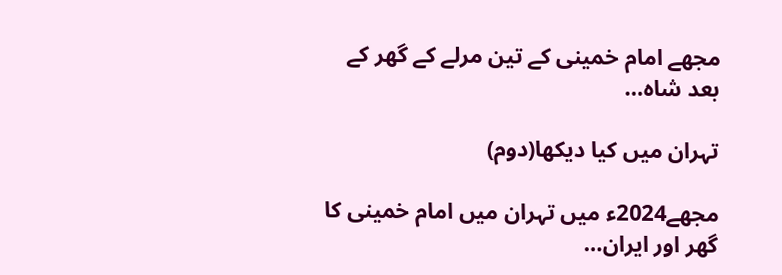مجھے امام خمینی کے تین مرلے کے گھر کے بعد شاہ…

تہران میں کیا دیکھا(دوم)

مجھے2024ء میں تہران میں امام خمینی کا گھر اور ایران…